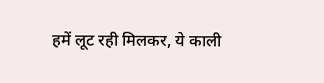हमें लूट रही मिलकर, ये काली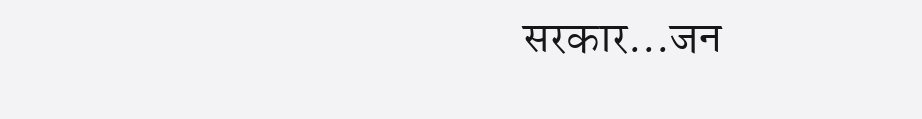सरकार...जन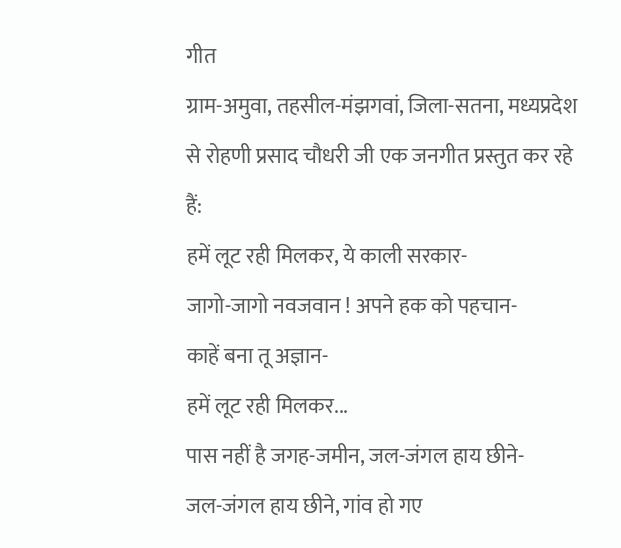गीत
ग्राम-अमुवा, तहसील-मंझगवां, जिला-सतना, मध्यप्रदेश से रोहणी प्रसाद चौधरी जी एक जनगीत प्रस्तुत कर रहे हैं:
हमें लूट रही मिलकर, ये काली सरकार-
जागो-जागो नवजवान ! अपने हक को पहचान-
काहें बना तू अज्ञान-
हमें लूट रही मिलकर...
पास नहीं है जगह-जमीन, जल-जंगल हाय छीने-
जल-जंगल हाय छीने, गांव हो गए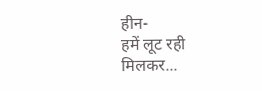हीन-
हमें लूट रही मिलकर...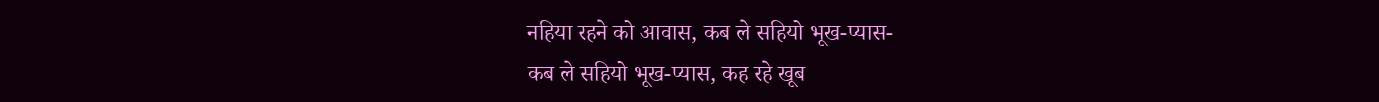नहिया रहने को आवास, कब ले सहियो भूख-प्यास-
कब ले सहियो भूख-प्यास, कह रहे खूब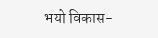भयो विकास-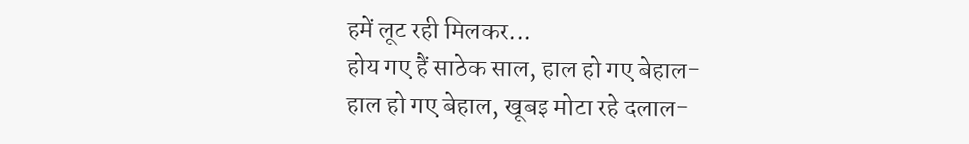हमें लूट रही मिलकर...
होय गए हैं साठेक साल, हाल हो गए बेहाल-
हाल हो गए बेहाल, खूबइ मोटा रहे दलाल-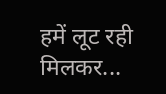हमें लूट रही मिलकर...